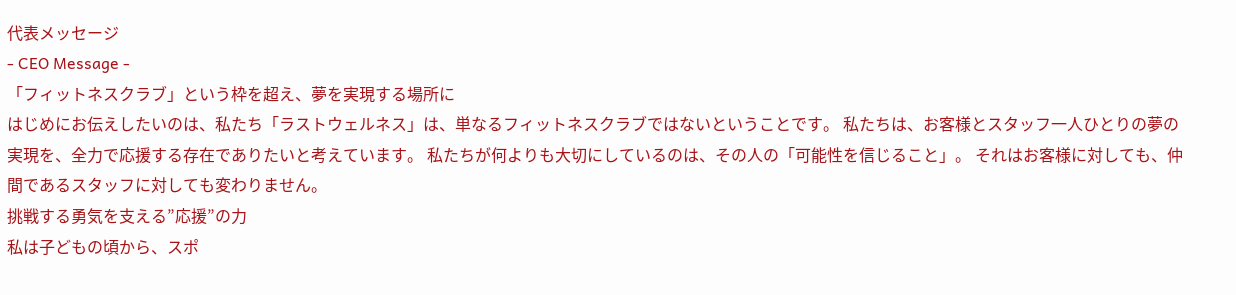代表メッセージ
- CEO Message -
「フィットネスクラブ」という枠を超え、夢を実現する場所に
はじめにお伝えしたいのは、私たち「ラストウェルネス」は、単なるフィットネスクラブではないということです。 私たちは、お客様とスタッフ一人ひとりの夢の実現を、全力で応援する存在でありたいと考えています。 私たちが何よりも大切にしているのは、その人の「可能性を信じること」。 それはお客様に対しても、仲間であるスタッフに対しても変わりません。
挑戦する勇気を支える”応援”の力
私は子どもの頃から、スポ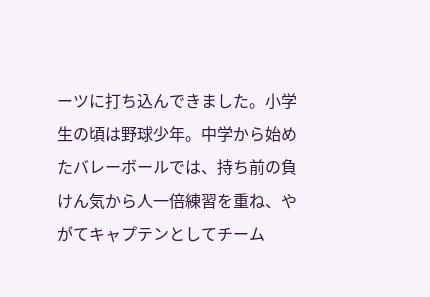ーツに打ち込んできました。小学生の頃は野球少年。中学から始めたバレーボールでは、持ち前の負けん気から人一倍練習を重ね、やがてキャプテンとしてチーム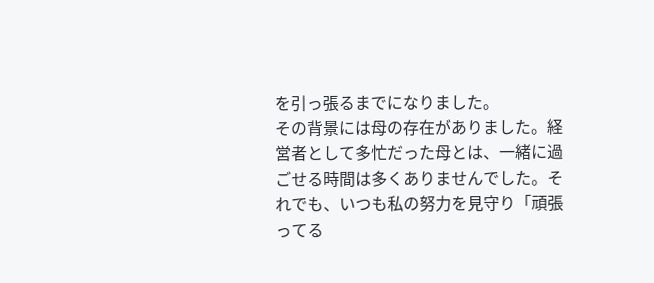を引っ張るまでになりました。
その背景には母の存在がありました。経営者として多忙だった母とは、一緒に過ごせる時間は多くありませんでした。それでも、いつも私の努力を見守り「頑張ってる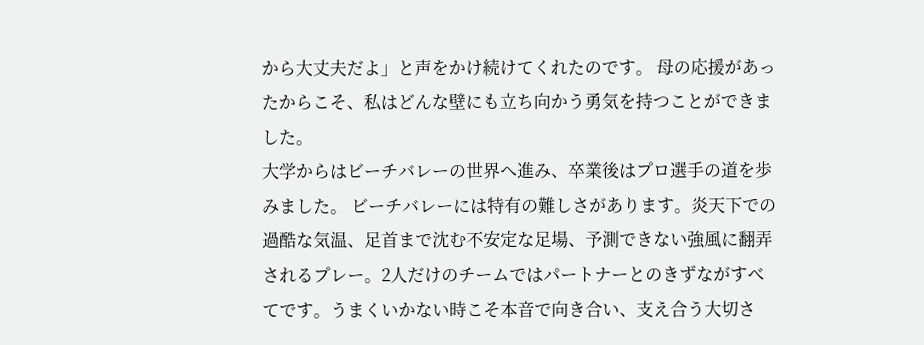から大丈夫だよ」と声をかけ続けてくれたのです。 母の応援があったからこそ、私はどんな壁にも立ち向かう勇気を持つことができました。
大学からはビーチバレーの世界へ進み、卒業後はプロ選手の道を歩みました。 ビーチバレーには特有の難しさがあります。炎天下での過酷な気温、足首まで沈む不安定な足場、予測できない強風に翻弄されるプレー。2人だけのチームではパートナーとのきずながすべてです。うまくいかない時こそ本音で向き合い、支え合う大切さ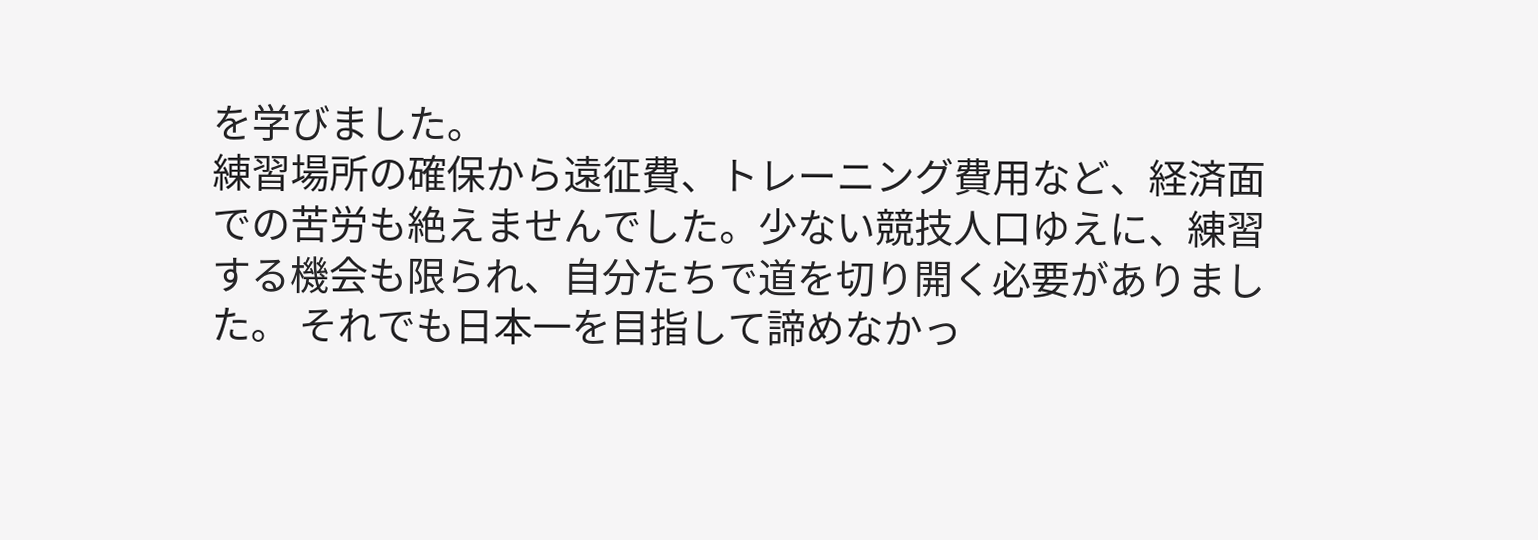を学びました。
練習場所の確保から遠征費、トレーニング費用など、経済面での苦労も絶えませんでした。少ない競技人口ゆえに、練習する機会も限られ、自分たちで道を切り開く必要がありました。 それでも日本一を目指して諦めなかっ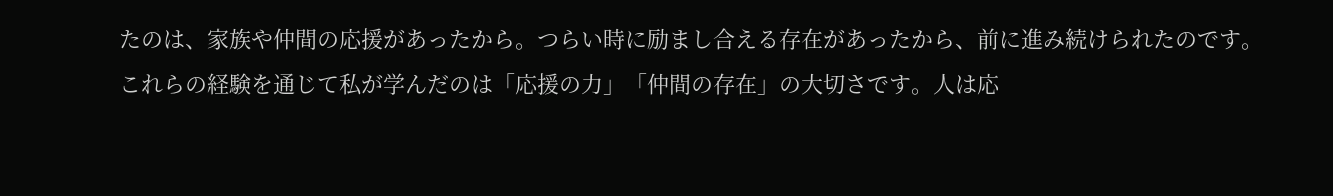たのは、家族や仲間の応援があったから。つらい時に励まし合える存在があったから、前に進み続けられたのです。
これらの経験を通じて私が学んだのは「応援の力」「仲間の存在」の大切さです。人は応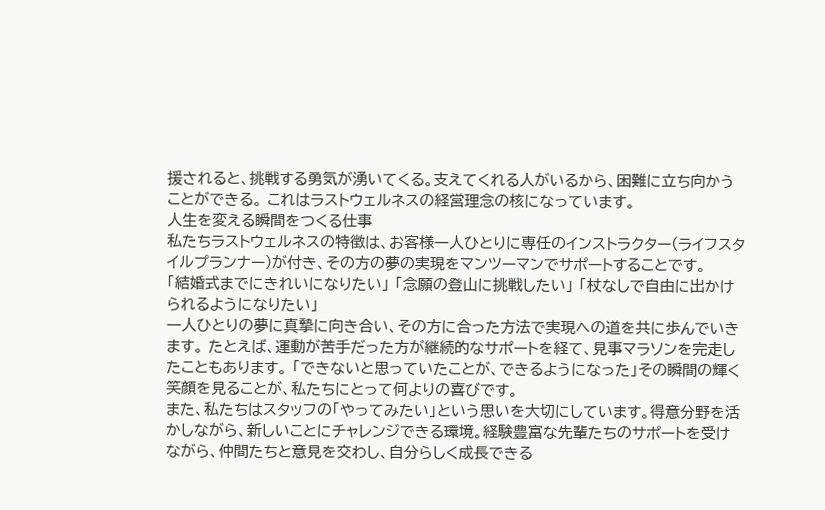援されると、挑戦する勇気が湧いてくる。支えてくれる人がいるから、困難に立ち向かうことができる。 これはラストウェルネスの経営理念の核になっています。
人生を変える瞬間をつくる仕事
私たちラストウェルネスの特徴は、お客様一人ひとりに専任のインストラクター(ライフスタイルプランナー)が付き、その方の夢の実現をマンツーマンでサポートすることです。
「結婚式までにきれいになりたい」 「念願の登山に挑戦したい」 「杖なしで自由に出かけられるようになりたい」
一人ひとりの夢に真摯に向き合い、その方に合った方法で実現への道を共に歩んでいきます。 たとえば、運動が苦手だった方が継続的なサポートを経て、見事マラソンを完走したこともあります。 「できないと思っていたことが、できるようになった」その瞬間の輝く笑顔を見ることが、私たちにとって何よりの喜びです。
また、私たちはスタッフの「やってみたい」という思いを大切にしています。得意分野を活かしながら、新しいことにチャレンジできる環境。経験豊富な先輩たちのサポートを受けながら、仲間たちと意見を交わし、自分らしく成長できる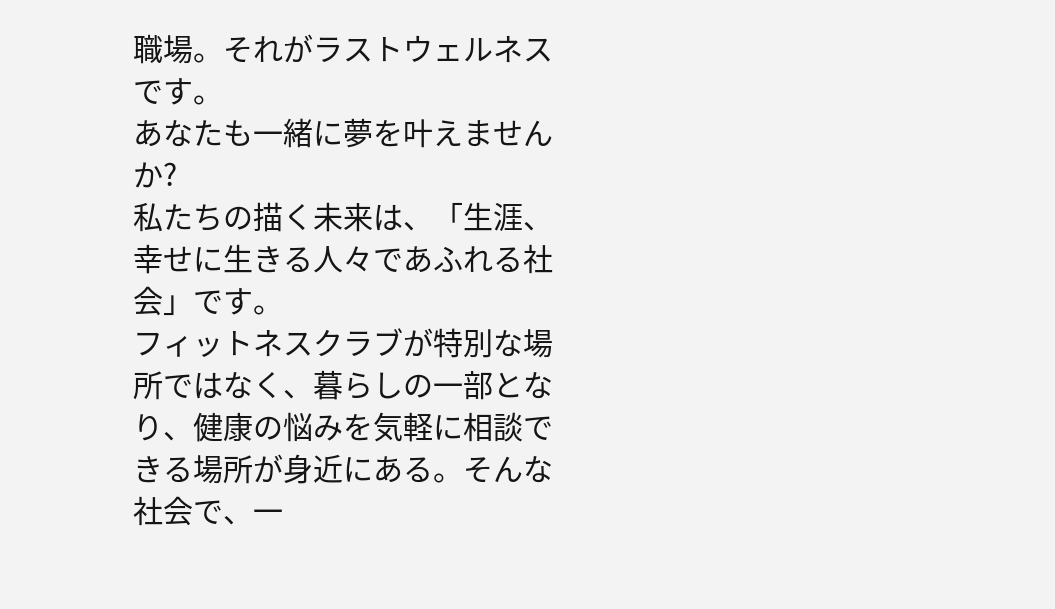職場。それがラストウェルネスです。
あなたも一緒に夢を叶えませんか?
私たちの描く未来は、「生涯、幸せに生きる人々であふれる社会」です。
フィットネスクラブが特別な場所ではなく、暮らしの一部となり、健康の悩みを気軽に相談できる場所が身近にある。そんな社会で、一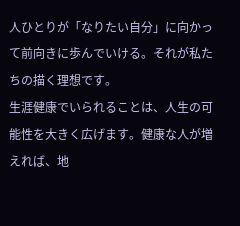人ひとりが「なりたい自分」に向かって前向きに歩んでいける。それが私たちの描く理想です。
生涯健康でいられることは、人生の可能性を大きく広げます。健康な人が増えれば、地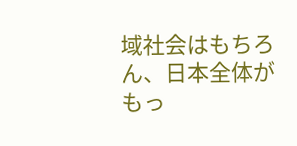域社会はもちろん、日本全体がもっ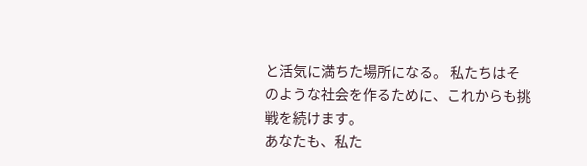と活気に満ちた場所になる。 私たちはそのような社会を作るために、これからも挑戦を続けます。
あなたも、私た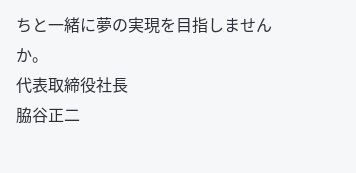ちと一緒に夢の実現を目指しませんか。
代表取締役社長
脇谷正二